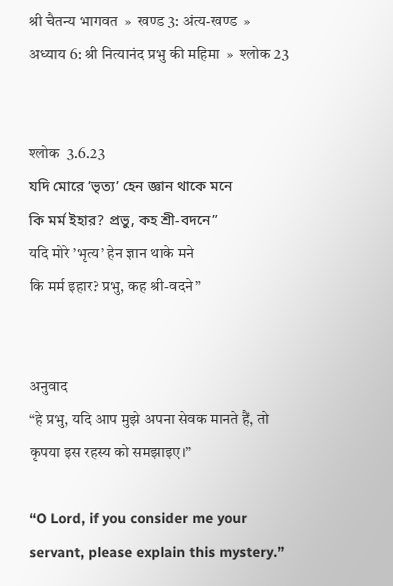श्री चैतन्य भागवत  »  खण्ड 3: अंत्य-खण्ड  »  अध्याय 6: श्री नित्यानंद प्रभु की महिमा  »  श्लोक 23


श्लोक  3.6.23
যদি মোরে ’ভৃত্য’ হেন জ্ঞান থাকে মনে
কি মর্ম ইহার? প্রভু, কহ শ্রী-বদনে”
यदि मोरे ’भृत्य’ हेन ज्ञान थाके मने
कि मर्म इहार? प्रभु, कह श्री-वदने”


अनुवाद
“हे प्रभु, यदि आप मुझे अपना सेवक मानते हैं, तो कृपया इस रहस्य को समझाइए।”

“O Lord, if you consider me your servant, please explain this mystery.”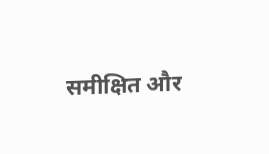समीक्षित और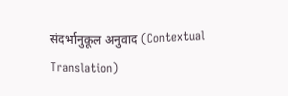संदर्भानुकूल अनुवाद (Contextual Translation)